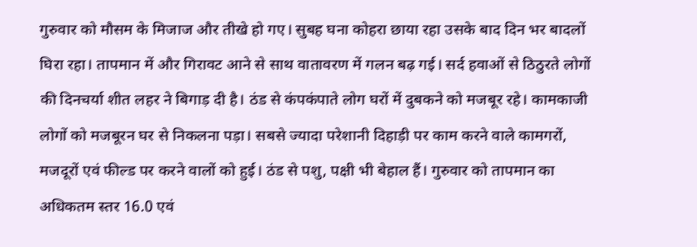गुरुवार को मौसम के मिजाज और तीखे हो गए। सुबह घना कोहरा छाया रहा उसके बाद दिन भर बादलों घिरा रहा। तापमान में और गिरावट आने से साथ वातावरण में गलन बढ़ गई। सर्द हवाओं से ठिठुरते लोगों की दिनचर्या शीत लहर ने बिगाड़ दी है। ठंड से कंपकंपाते लोग घरों में दुबकने को मजबूर रहे। कामकाजी लोगों को मजबूरन घर से निकलना पड़ा। सबसे ज्यादा परेशानी दिहाड़ी पर काम करने वाले कामगरों, मजदूरों एवं फील्ड पर करने वालों को हुई। ठंड से पशु, पक्षी भी बेहाल हैं। गुरुवार को तापमान का अधिकतम स्तर 16.0 एवं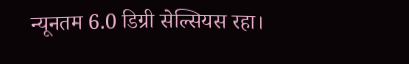न्यूनतम 6.0 डिग्री सेल्सियस रहा।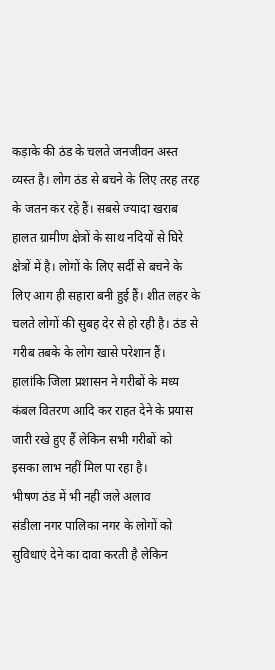कड़ाके की ठंड के चलते जनजीवन अस्त व्यस्त है। लोग ठंड से बचने के लिए तरह तरह के जतन कर रहे हैं। सबसे ज्यादा खराब हालत ग्रामीण क्षेत्रों के साथ नदियों से घिरे क्षेत्रों में है। लोगों के लिए सर्दी से बचने के लिए आग ही सहारा बनी हुई हैं। शीत लहर के चलते लोगों की सुबह देर से हो रही है। ठंड से गरीब तबके के लोग खासे परेशान हैं। हालांकि जिला प्रशासन ने गरीबों के मध्य कंबल वितरण आदि कर राहत देने के प्रयास जारी रखे हुए हैं लेकिन सभी गरीबों को इसका लाभ नहीं मिल पा रहा है।
भीषण ठंड में भी नही जले अलाव
संडीला नगर पालिका नगर के लोगों को सुविधाएं देने का दावा करती है लेकिन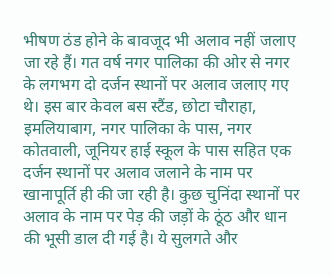भीषण ठंड होने के बावजूद भी अलाव नहीं जलाए जा रहे हैं। गत वर्ष नगर पालिका की ओर से नगर के लगभग दो दर्जन स्थानों पर अलाव जलाए गए थे। इस बार केवल बस स्टैंड, छोटा चौराहा, इमलियाबाग, नगर पालिका के पास, नगर कोतवाली, जूनियर हाई स्कूल के पास सहित एक दर्जन स्थानों पर अलाव जलाने के नाम पर खानापूर्ति ही की जा रही है। कुछ चुनिंदा स्थानों पर अलाव के नाम पर पेड़ की जड़ों के ठूंठ और धान की भूसी डाल दी गई है। ये सुलगते और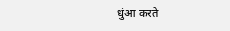धुंआ करते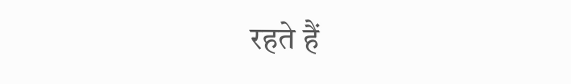रहते हैं